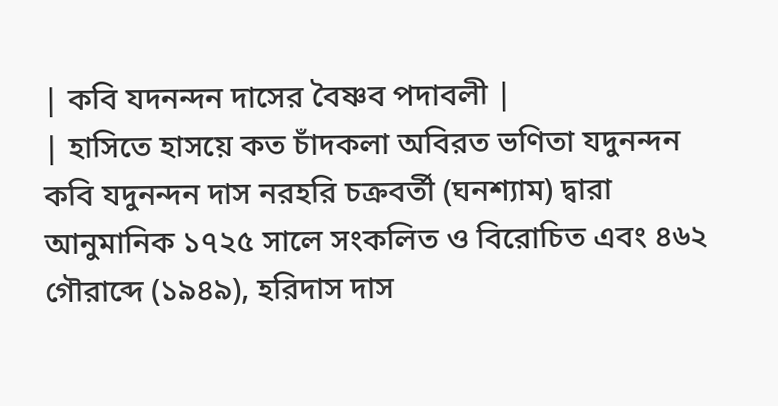| কবি যদনন্দন দাসের বৈষ্ণব পদাবলী |
| হাসিতে হাসয়ে কত চাঁদকলা অবিরত ভণিতা যদুনন্দন কবি যদুনন্দন দাস নরহরি চক্রবর্তী (ঘনশ্যাম) দ্বারা আনুমানিক ১৭২৫ সালে সংকলিত ও বিরোচিত এবং ৪৬২ গৌরাব্দে (১৯৪৯), হরিদাস দাস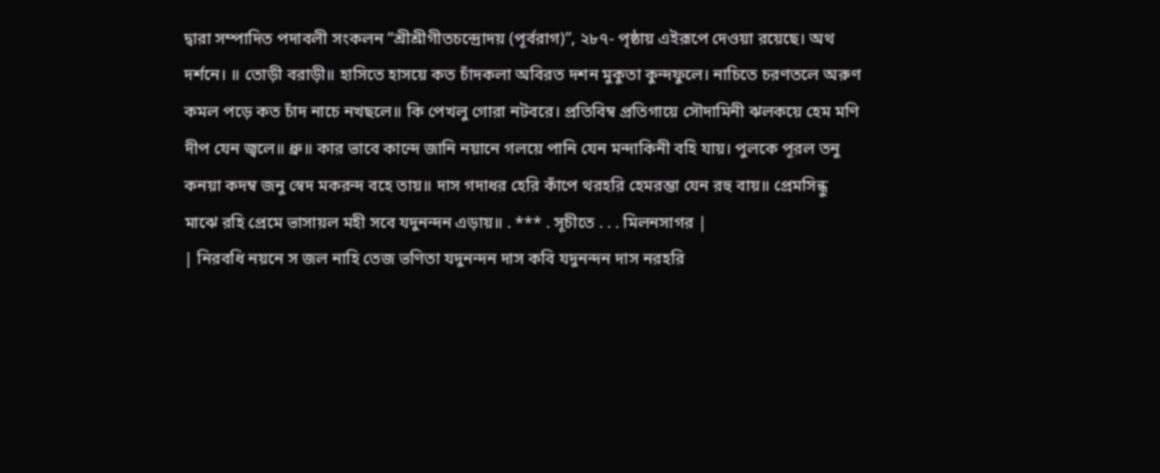দ্বারা সম্পাদিত পদাবলী সংকলন “শ্রীশ্রীগীতচন্দ্রোদয় (পূর্বরাগ)”, ২৮৭- পৃষ্ঠায় এইরূপে দেওয়া রয়েছে। অথ দর্শনে। ॥ তোড়ী বরাড়ী॥ হাসিতে হাসয়ে কত চাঁদকলা অবিরত দশন মুকুতা কুন্দফুলে। নাচিতে চরণতলে অরুণ কমল পড়ে কত চাঁদ নাচে নখছলে॥ কি পেখলু গোরা নটবরে। প্রতিবিম্ব প্রতিগায়ে সৌদামিনী ঝলকয়ে হেম মণি দীপ যেন জ্বলে॥ ধ্রু॥ কার ভাবে কান্দে জানি নয়ানে গলয়ে পানি যেন মন্দাকিনী বহি যায়। পুলকে পূরল তনু কনয়া কদম্ব জনু স্বেদ মকরন্দ বহে তায়॥ দাস গদাধর হেরি কাঁপে থরহরি হেমরম্ভা যেন রহু বায়॥ প্রেমসিন্ধু মাঝে রহি প্রেমে ভাসায়ল মহী সবে যদুনন্দন এড়ায়॥ . *** . সূচীতে . . . মিলনসাগর |
| নিরবধি নয়নে স জল নাহি তেজ ভণিতা যদুনন্দন দাস কবি যদুনন্দন দাস নরহরি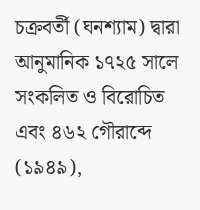চক্রবর্তী (ঘনশ্যাম) দ্বারা আনুমানিক ১৭২৫ সালে সংকলিত ও বিরোচিত এবং ৪৬২ গৌরাব্দে (১৯৪৯),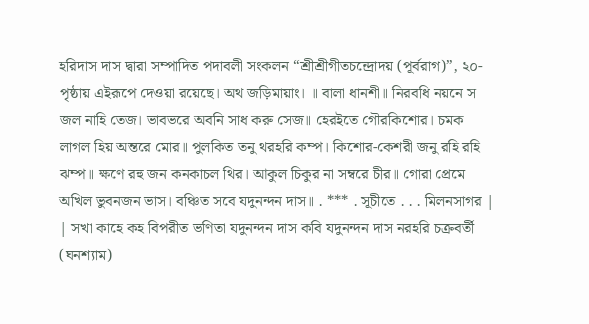হরিদাস দাস দ্বারা সম্পাদিত পদাবলী সংকলন “শ্রীশ্রীগীতচন্দ্রোদয় (পূর্বরাগ)”, ২০-পৃষ্ঠায় এইরূপে দেওয়া রয়েছে। অথ জড়িমায়াং। ॥ বালা ধানশী॥ নিরবধি নয়নে স জল নাহি তেজ। ভাবভরে অবনি সাধ করু সেজ॥ হেরইতে গৌরকিশোর। চমক লাগল হিয় অন্তরে মোর॥ পুলকিত তনু থরহরি কম্প। কিশোর-কেশরী জনু রহি রহি ঝম্প॥ ক্ষণে রহু জন কনকাচল থির। আকুল চিকুর না সম্বরে চীর॥ গোরা প্রেমে অখিল ভুবনজন ভাস। বঞ্চিত সবে যদুনন্দন দাস॥ . *** . সূচীতে . . . মিলনসাগর |
| সখা কাহে কহ বিপরীত ভণিতা যদুনন্দন দাস কবি যদুনন্দন দাস নরহরি চক্রবর্তী (ঘনশ্যাম)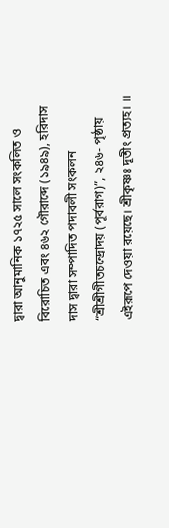দ্বারা আনুমানিক ১৭২৫ সালে সংকলিত ও বিরোচিত এবং ৪৬২ গৌরাব্দে (১৯৪৯), হরিদাস দাস দ্বারা সম্পাদিত পদাবলী সংকলন “শ্রীশ্রীগীতচন্দ্রোদয় (পূর্বরাগ)”, ২৪৬- পৃষ্ঠায় এইরূপে দেওয়া রয়েছে। শ্রীকৃষ্ণঃ দূতীং প্রত্যহ। ॥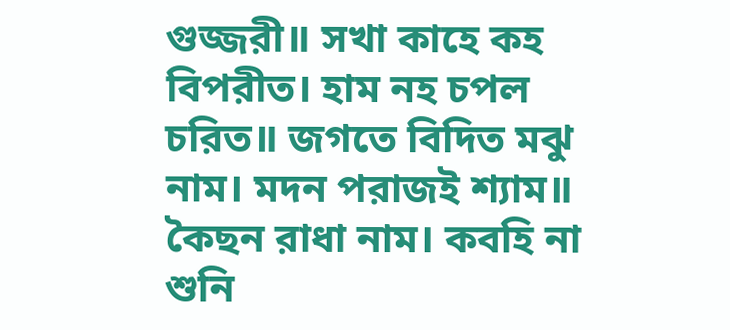গুজ্জরী॥ সখা কাহে কহ বিপরীত। হাম নহ চপল চরিত॥ জগতে বিদিত মঝু নাম। মদন পরাজই শ্যাম॥ কৈছন রাধা নাম। কবহি না শুনি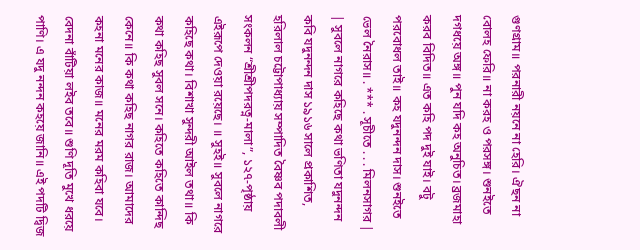গুণগ্রাম॥ পরনারী নয়নে না হেরি। ঐছন না বোলহ ফেরি॥ না করহ ও পরসঙ্গ। শুনইতে দগধয়ে অঙ্গ॥ পুন যদি কহ অনুচিত। ব্রজমাহা করব বিদিত॥ এত কহি পদ দুই যাই। বটু পরবোধল তাই॥ কহ যদুনন্দন দাস। শুনইতে ভেল নৈরাস॥ . *** . সূচীতে . . . মিলনসাগর |
| সুবলে নাগরে কহিছে কথা ভণিতা যদুনন্দন কবি যদুনন্দন দাস ১৯১৬ সালে প্রকাশিত, হরিলাল চট্টোপাধ্যায় সম্পাদিত বৈষ্ণব পদাবলী সংকলন “শ্রীশ্রীপদরত্ন-মালা”, ১২৭-পৃষ্ঠায় এইরূপে দেওয়া রয়েছে। ॥ সুহই॥ সুবলে নাগরে কহিছে কথা। বিশাখা সুন্দরী আইল তথা॥ কি কথা কহিছ সুবল সনে। কহিতে কহিতে কান্দিছ কেনে॥ কি কথা কহিছ নাগর রাজ। আমাদের কহনা মনের কাজ॥ মনের মরম কহিবা যবে। বেদনা বাঁটিয়া লইব তবে॥ শুণি দূতি মুখে ধরয়ে পাণি। এ যদু নন্দন কহয়ে জানি॥ এই পদটি দ্বিজ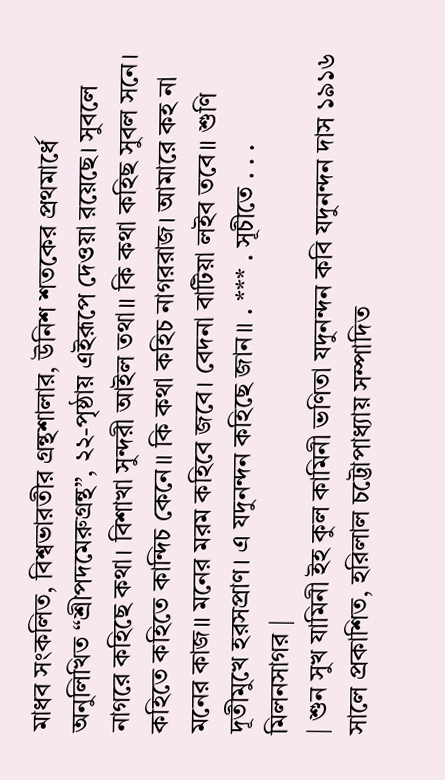মাধব সংকলিত, বিশ্বভারতীর গ্রন্থশালার, উনিশ শতকের প্রথমার্ধে অনুলিখিত “শ্রীপদমেরুগ্রন্থ”, ২২-পৃষ্ঠায় এইরূপে দেওয়া রয়েছে। সুবলে নাগরে কহিছে কথা। বিশাখা সুন্দরী আইল তথা॥ কি কথা কহিছ সুবল সনে। কহিতে কহিতে কান্দিচ কেনে॥ কি কথা কহিচ নাগররাজ। আমারে কহ না মনের কাজ॥ মনের মরম কহিবে জবে। বেদনা বাটিয়া লইব তবে॥ শুণি দূতীমুখে হরসপ্রাণ। এ যদুনন্দন কহিছে জান॥ . *** . সূচীতে . . . মিলনসাগর |
| শুন সুখ যামিনী ইহ কুল কামিনী ভণিতা যদুনন্দন কবি যদুনন্দন দাস ১৯১৬ সালে প্রকাশিত, হরিলাল চট্টোপাধ্যায় সম্পাদিত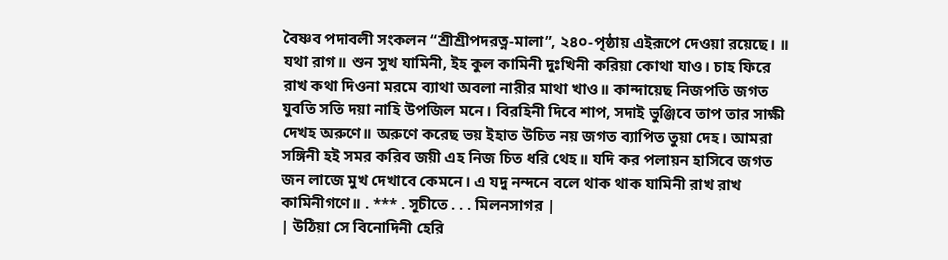বৈষ্ণব পদাবলী সংকলন “শ্রীশ্রীপদরত্ন-মালা”, ২৪০-পৃষ্ঠায় এইরূপে দেওয়া রয়েছে। ॥ যথা রাগ॥ শুন সুখ যামিনী, ইহ কুল কামিনী দুঃখিনী করিয়া কোথা যাও। চাহ ফিরে রাখ কথা দিওনা মরমে ব্যাথা অবলা নারীর মাথা খাও॥ কান্দায়েছ নিজপতি জগত যুবতি সতি দয়া নাহি উপজিল মনে। বিরহিনী দিবে শাপ, সদাই ভুঞ্জিবে তাপ তার সাক্ষী দেখহ অরুণে॥ অরুণে করেছ ভয় ইহাত উচিত নয় জগত ব্যাপিত তুয়া দেহ। আমরা সঙ্গিনী হই সমর করিব জয়ী এহ নিজ চিত ধরি থেহ॥ যদি কর পলায়ন হাসিবে জগত জন লাজে মুখ দেখাবে কেমনে। এ যদু নন্দনে বলে থাক থাক যামিনী রাখ রাখ কামিনীগণে॥ . *** . সূচীতে . . . মিলনসাগর |
| উঠিয়া সে বিনোদিনী হেরি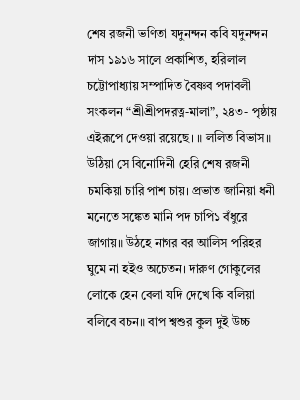শেষ রজনী ভণিতা যদুনন্দন কবি যদুনন্দন দাস ১৯১৬ সালে প্রকাশিত, হরিলাল চট্টোপাধ্যায় সম্পাদিত বৈষ্ণব পদাবলী সংকলন “শ্রীশ্রীপদরত্ন-মালা”, ২৪৩- পৃষ্ঠায় এইরূপে দেওয়া রয়েছে। ॥ ললিত বিভাস॥ উঠিয়া সে বিনোদিনী হেরি শেষ রজনী চমকিয়া চারি পাশ চায়। প্রভাত জানিয়া ধনী মনেতে সঙ্কেত মানি পদ চাপি১ বঁধুরে জাগায়॥ উঠহে নাগর বর আলিস পরিহর ঘুমে না হইও অচেতন। দারুণ গোকুলের লোকে হেন বেলা যদি দেখে কি বলিয়া বলিবে বচন॥ বাপ শ্বশুর কুল দুই উচ্চ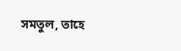সমতুল, তাহে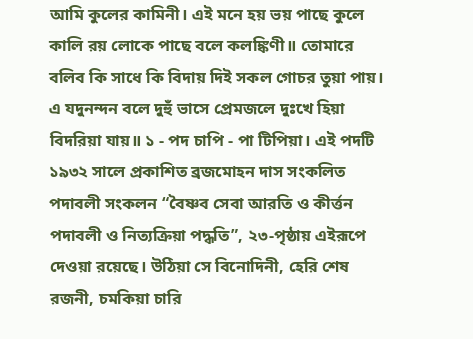আমি কুলের কামিনী। এই মনে হয় ভয় পাছে কুলে কালি রয় লোকে পাছে বলে কলঙ্কিণী॥ তোমারে বলিব কি সাধে কি বিদায় দিই সকল গোচর তুয়া পায়। এ যদুনন্দন বলে দুহুঁ ভাসে প্রেমজলে দুঃখে হিয়া বিদরিয়া যায়॥ ১ - পদ চাপি - পা টিপিয়া। এই পদটি ১৯৩২ সালে প্রকাশিত ব্রজমোহন দাস সংকলিত পদাবলী সংকলন “বৈষ্ণব সেবা আরতি ও কীর্ত্তন পদাবলী ও নিত্যক্রিয়া পদ্ধতি”, ২৩-পৃষ্ঠায় এইরূপে দেওয়া রয়েছে। উঠিয়া সে বিনোদিনী, হেরি শেষ রজনী, চমকিয়া চারি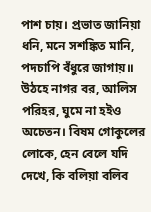পাশ চায়। প্রভাত জানিয়া ধনি, মনে সশঙ্কিত মানি, পদচাপি বঁধুরে জাগায়॥ উঠহে নাগর বর, আলিস পরিহর, ঘুমে না হইও অচেতন। বিষম গোকুলের লোকে, হেন বেলে যদি দেখে, কি বলিয়া বলিব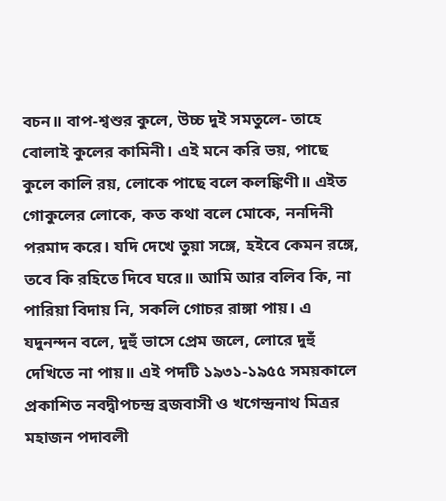বচন॥ বাপ-শ্বশুর কুলে, উচ্চ দুই সমতুলে- তাহে বোলাই কুলের কামিনী। এই মনে করি ভয়, পাছে কুলে কালি রয়, লোকে পাছে বলে কলঙ্কিণী॥ এইত গোকুলের লোকে, কত কথা বলে মোকে, ননদিনী পরমাদ করে। যদি দেখে তুয়া সঙ্গে, হইবে কেমন রঙ্গে, তবে কি রহিতে দিবে ঘরে॥ আমি আর বলিব কি, না পারিয়া বিদায় নি, সকলি গোচর রাঙ্গা পায়। এ যদুনন্দন বলে, দুহুঁ ভাসে প্রেম জলে, লোরে দুহুঁ দেখিতে না পায়॥ এই পদটি ১৯৩১-১৯৫৫ সময়কালে প্রকাশিত নবদ্বীপচন্দ্র ব্রজবাসী ও খগেন্দ্রনাথ মিত্রর মহাজন পদাবলী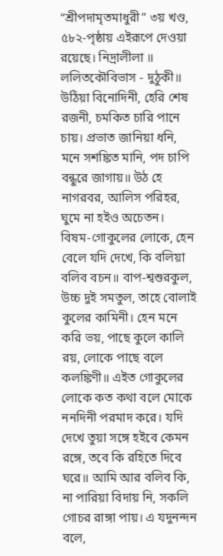“শ্রীপদামৃতমাধুরী” ৩য় খণ্ড, ৫৮২-পৃষ্ঠায় এইরূপে দেওয়া রয়েছে। নিদ্রালীলা ॥ ললিতকৌবিভাস - দুঠুকী॥ উঠিয়া বিনোদিনী, হেরি শেষ রজনী, চমকিত চারি পানে চায়। প্রভাত জানিয়া ধনি, মনে সশঙ্কিত মানি, পদ চাপি বন্ধুরে জাগায়॥ উঠ হে নাগরবর, আলিস পরিহর, ঘুমে না হইও অচেতন। বিষম-গোকুলের লোকে, হেন বেলে যদি দেখে, কি বলিয়া বলিব বচন॥ বাপ-শ্বশুরকুল, উচ্চ দুই সমতুল, তাহে বোলাই কুলের কামিনী। হেন মনে করি ভয়, পাছে কুলে কালি রয়, লোকে পাছে বলে কলঙ্কিণী॥ এইত গোকুলের লোকে কত কথা বলে মোকে ননদিনী পরমাদ করে। যদি দেখে তুয়া সঙ্গে হইবে কেমন রঙ্গে, তবে কি রহিতে দিবে ঘরে॥ আমি আর বলিব কি, না পারিয়া বিদায় নি, সকলি গোচর রাঙ্গা পায়। এ যদুনন্দন বলে,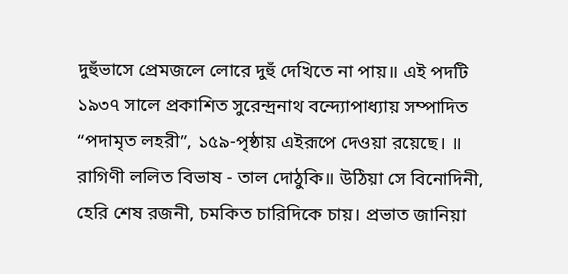দুহুঁভাসে প্রেমজলে লোরে দুহুঁ দেখিতে না পায়॥ এই পদটি ১৯৩৭ সালে প্রকাশিত সুরেন্দ্রনাথ বন্দ্যোপাধ্যায় সম্পাদিত “পদামৃত লহরী”, ১৫৯-পৃষ্ঠায় এইরূপে দেওয়া রয়েছে। ॥ রাগিণী ললিত বিভাষ - তাল দোঠুকি॥ উঠিয়া সে বিনোদিনী, হেরি শেষ রজনী, চমকিত চারিদিকে চায়। প্রভাত জানিয়া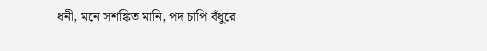ধনী, মনে সশঙ্কিত মানি, পদ চাপি বঁধুরে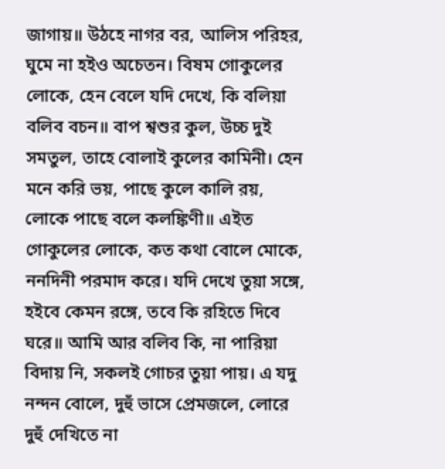জাগায়॥ উঠহে নাগর বর, আলিস পরিহর, ঘুমে না হইও অচেতন। বিষম গোকুলের লোকে, হেন বেলে যদি দেখে, কি বলিয়া বলিব বচন॥ বাপ শ্বশুর কুল, উচ্চ দুই সমতুল, তাহে বোলাই কুলের কামিনী। হেন মনে করি ভয়, পাছে কুলে কালি রয়, লোকে পাছে বলে কলঙ্কিণী॥ এইত গোকুলের লোকে, কত কথা বোলে মোকে, ননদিনী পরমাদ করে। যদি দেখে তুয়া সঙ্গে, হইবে কেমন রঙ্গে, তবে কি রহিতে দিবে ঘরে॥ আমি আর বলিব কি, না পারিয়া বিদায় নি, সকলই গোচর তুয়া পায়। এ যদু নন্দন বোলে, দুহুঁ ভাসে প্রেমজলে, লোরে দুহুঁ দেখিতে না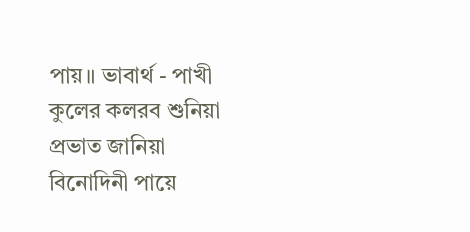পায়॥ ভাবার্থ - পাখী কুলের কলরব শুনিয়া প্রভাত জানিয়া বিনোদিনী পায়ে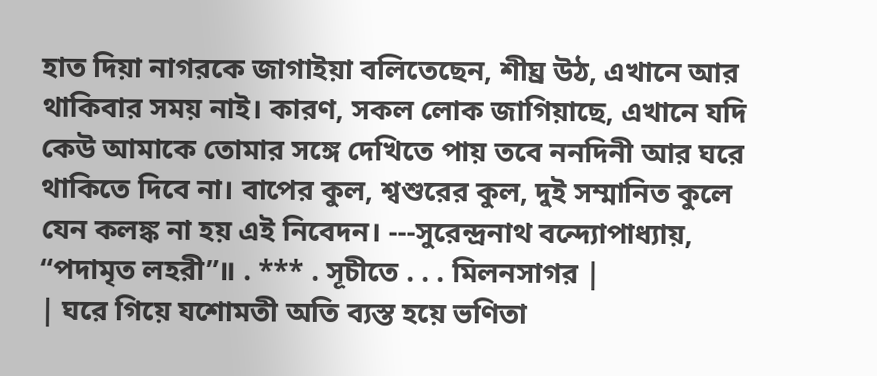হাত দিয়া নাগরকে জাগাইয়া বলিতেছেন, শীঘ্র উঠ, এখানে আর থাকিবার সময় নাই। কারণ, সকল লোক জাগিয়াছে, এখানে যদি কেউ আমাকে তোমার সঙ্গে দেখিতে পায় তবে ননদিনী আর ঘরে থাকিতে দিবে না। বাপের কুল, শ্বশুরের কুল, দুই সম্মানিত কুলে যেন কলঙ্ক না হয় এই নিবেদন। ---সুরেন্দ্রনাথ বন্দ্যোপাধ্যায়, “পদামৃত লহরী”॥ . *** . সূচীতে . . . মিলনসাগর |
| ঘরে গিয়ে যশোমতী অতি ব্যস্ত হয়ে ভণিতা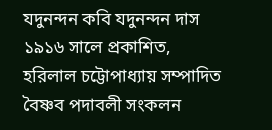যদুনন্দন কবি যদুনন্দন দাস ১৯১৬ সালে প্রকাশিত, হরিলাল চট্টোপাধ্যায় সম্পাদিত বৈষ্ণব পদাবলী সংকলন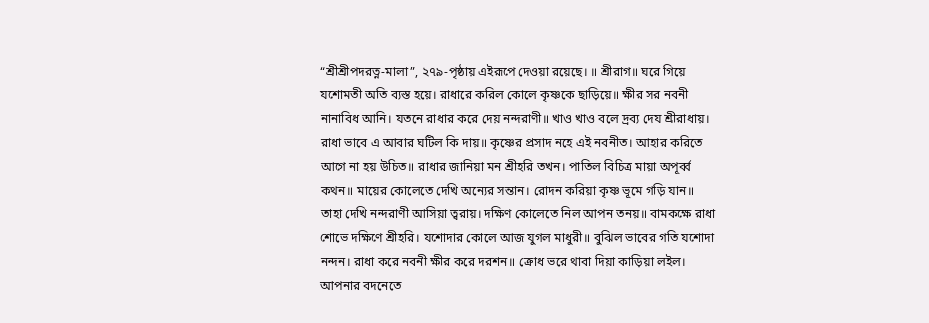“শ্রীশ্রীপদরত্ন-মালা”, ২৭৯-পৃষ্ঠায় এইরূপে দেওয়া রয়েছে। ॥ শ্রীরাগ॥ ঘরে গিয়ে যশোমতী অতি ব্যস্ত হয়ে। রাধারে করিল কোলে কৃষ্ণকে ছাড়িয়ে॥ ক্ষীর সর নবনী নানাবিধ আনি। যতনে রাধার করে দেয় নন্দরাণী॥ খাও খাও বলে দ্রব্য দেয শ্রীরাধায়। রাধা ভাবে এ আবার ঘটিল কি দায়॥ কৃষ্ণের প্রসাদ নহে এই নবনীত। আহার করিতে আগে না হয় উচিত॥ রাধার জানিয়া মন শ্রীহরি তখন। পাতিল বিচিত্র মায়া অপূর্ব্ব কথন॥ মায়ের কোলেতে দেখি অন্যের সন্তান। রোদন করিয়া কৃষ্ণ ভূমে গড়ি যান॥ তাহা দেখি নন্দরাণী আসিয়া ত্বরায়। দক্ষিণ কোলেতে নিল আপন তনয়॥ বামকক্ষে রাধা শোভে দক্ষিণে শ্রীহরি। যশোদার কোলে আজ যুগল মাধুরী॥ বুঝিল ভাবের গতি যশোদা নন্দন। রাধা করে নবনী ক্ষীর করে দরশন॥ ক্রোধ ভরে থাবা দিয়া কাড়িয়া লইল। আপনার বদনেতে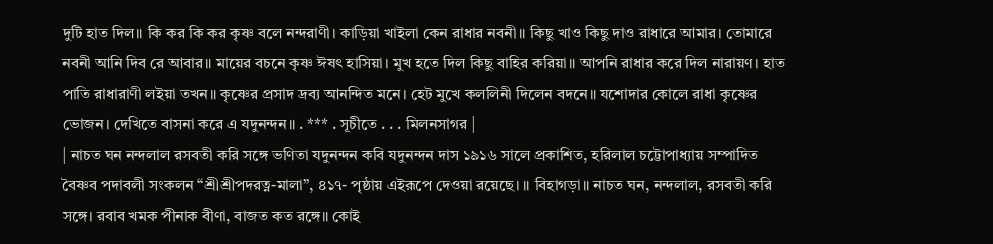দুটি হাত দিল॥ কি কর কি কর কৃষ্ণ বলে নন্দরাণী। কাড়িয়া খাইলা কেন রাধার নবনী॥ কিছু খাও কিছু দাও রাধারে আমার। তোমারে নবনী আনি দিব রে আবার॥ মায়ের বচনে কৃষ্ণ ঈষৎ হাসিয়া। মুখ হতে দিল কিছু বাহির করিয়া॥ আপনি রাধার করে দিল নারায়ণ। হাত পাতি রাধারাণী লইয়া তখন॥ কৃষ্ণের প্রসাদ দ্রব্য আনন্দিত মনে। হেট মুখে কললিনী দিলেন বদনে॥ যশোদার কোলে রাধা কৃষ্ণের ভোজন। দেখিতে বাসনা করে এ যদুনন্দন॥ . *** . সূচীতে . . . মিলনসাগর |
| নাচত ঘন নন্দলাল রসবতী করি সঙ্গে ভণিতা যদুনন্দন কবি যদুনন্দন দাস ১৯১৬ সালে প্রকাশিত, হরিলাল চট্টোপাধ্যায় সম্পাদিত বৈষ্ণব পদাবলী সংকলন “শ্রীশ্রীপদরত্ন-মালা”, ৪১৭- পৃষ্ঠায় এইরূপে দেওয়া রয়েছে। ॥ বিহাগড়া॥ নাচত ঘন, নন্দলাল, রসবতী করি সঙ্গে। রবাব খমক পীনাক বীণা, বাজত কত রঙ্গে॥ কোই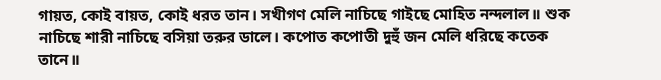গায়ত, কোই বায়ত, কোই ধরত তান। সখীগণ মেলি নাচিছে গাইছে মোহিত নন্দলাল॥ শুক নাচিছে শারী নাচিছে বসিয়া তরুর ডালে। কপোত কপোতী দুহুঁ জন মেলি ধরিছে কতেক তানে॥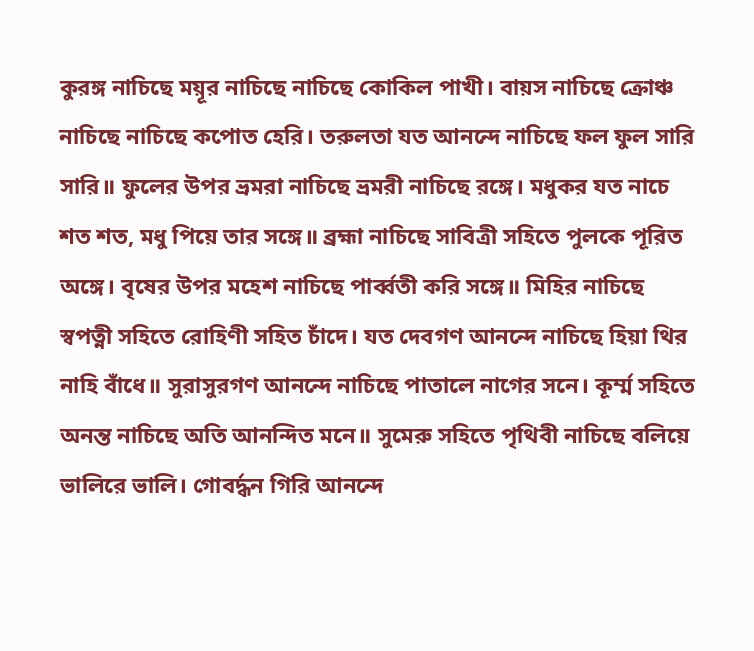কুরঙ্গ নাচিছে ময়ূর নাচিছে নাচিছে কোকিল পাখী। বায়স নাচিছে ক্রোঞ্চ নাচিছে নাচিছে কপোত হেরি। তরুলতা যত আনন্দে নাচিছে ফল ফুল সারি সারি॥ ফুলের উপর ভ্রমরা নাচিছে ভ্রমরী নাচিছে রঙ্গে। মধুকর যত নাচে শত শত, মধু পিয়ে তার সঙ্গে॥ ব্রহ্মা নাচিছে সাবিত্রী সহিতে পুলকে পূরিত অঙ্গে। বৃষের উপর মহেশ নাচিছে পার্ব্বতী করি সঙ্গে॥ মিহির নাচিছে স্বপত্নী সহিতে রোহিণী সহিত চাঁদে। যত দেবগণ আনন্দে নাচিছে হিয়া থির নাহি বাঁধে॥ সুরাসুরগণ আনন্দে নাচিছে পাতালে নাগের সনে। কূর্ম্ম সহিতে অনন্ত নাচিছে অতি আনন্দিত মনে॥ সুমেরু সহিতে পৃথিবী নাচিছে বলিয়ে ভালিরে ভালি। গোবর্দ্ধন গিরি আনন্দে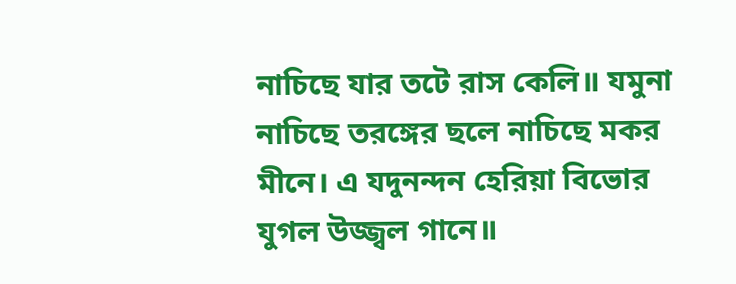নাচিছে যার তটে রাস কেলি॥ যমুনা নাচিছে তরঙ্গের ছলে নাচিছে মকর মীনে। এ যদুনন্দন হেরিয়া বিভোর যুগল উজ্জ্বল গানে॥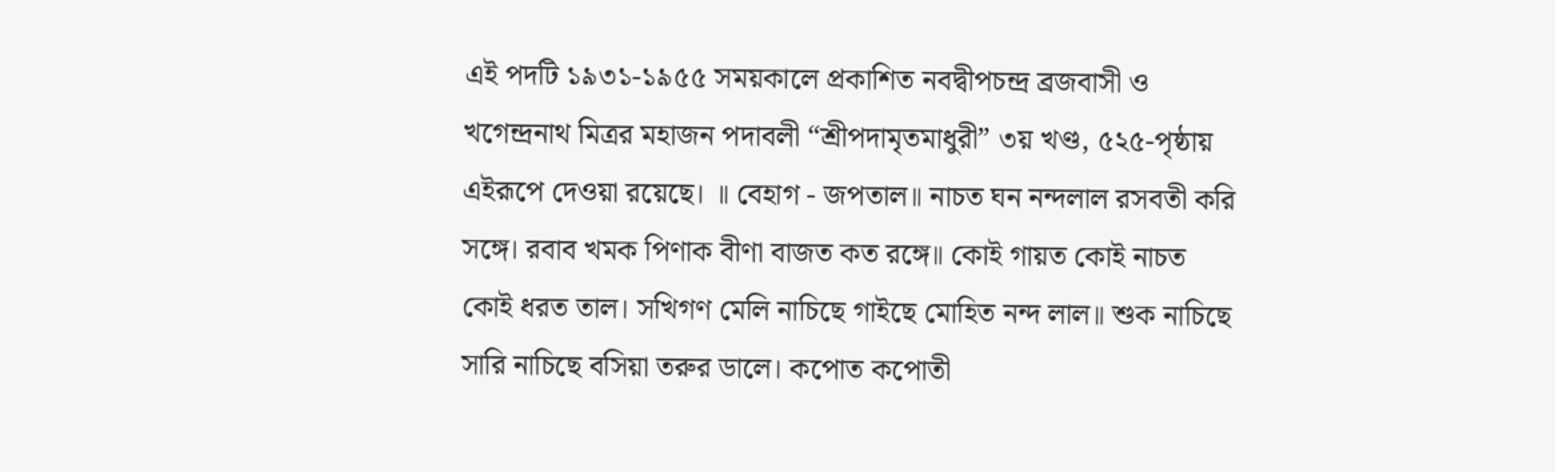এই পদটি ১৯৩১-১৯৫৫ সময়কালে প্রকাশিত নবদ্বীপচন্দ্র ব্রজবাসী ও খগেন্দ্রনাথ মিত্রর মহাজন পদাবলী “শ্রীপদামৃতমাধুরী” ৩য় খণ্ড, ৫২৫-পৃষ্ঠায় এইরূপে দেওয়া রয়েছে। ॥ বেহাগ - জপতাল॥ নাচত ঘন নন্দলাল রসবতী করি সঙ্গে। রবাব খমক পিণাক বীণা বাজত কত রঙ্গে॥ কোই গায়ত কোই নাচত কোই ধরত তাল। সখিগণ মেলি নাচিছে গাইছে মোহিত নন্দ লাল॥ শুক নাচিছে সারি নাচিছে বসিয়া তরুর ডালে। কপোত কপোতী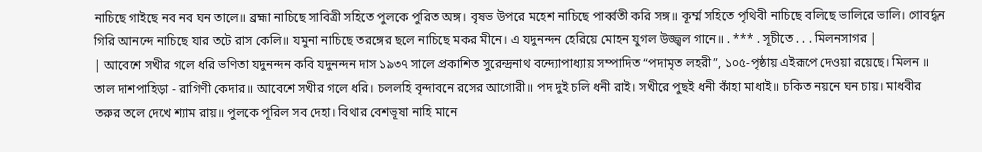নাচিছে গাইছে নব নব ঘন তালে॥ ব্রহ্মা নাচিছে সাবিত্রী সহিতে পুলকে পুরিত অঙ্গ। বৃষভ উপরে মহেশ নাচিছে পার্ব্বতী করি সঙ্গ॥ কূর্ম্ম সহিতে পৃথিবী নাচিছে বলিছে ভালিরে ভালি। গোবর্দ্ধন গিরি আনন্দে নাচিছে যার তটে রাস কেলি॥ যমুনা নাচিছে তরঙ্গের ছলে নাচিছে মকর মীনে। এ যদুনন্দন হেরিয়ে মোহন যুগল উজ্জ্বল গানে॥ . *** . সূচীতে . . . মিলনসাগর |
| আবেশে সখীর গলে ধরি ভণিতা যদুনন্দন কবি যদুনন্দন দাস ১৯৩৭ সালে প্রকাশিত সুরেন্দ্রনাথ বন্দ্যোপাধ্যায় সম্পাদিত “পদামৃত লহরী”, ১০৫-পৃষ্ঠায় এইরূপে দেওয়া রয়েছে। মিলন ॥ তাল দাশপাহিড়া - রাগিণী কেদার॥ আবেশে সখীর গলে ধরি। চললহি বৃন্দাবনে রসের আগোরী॥ পদ দুই চলি ধনী রাই। সখীরে পুছই ধনী কাঁহা মাধাই॥ চকিত নয়নে ঘন চায়। মাধবীর তরুর তলে দেখে শ্যাম রায়॥ পুলকে পূরিল সব দেহা। বিথার বেশভূষা নাহি মানে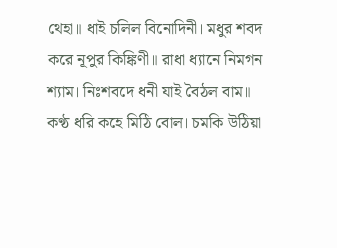থেহা॥ ধাই চলিল বিনোদিনী। মধুর শবদ করে নূপুর কিঙ্কিণী॥ রাধা ধ্যানে নিমগন শ্যাম। নিঃশবদে ধনী যাই বৈঠল বাম॥ কণ্ঠ ধরি কহে মিঠি বোল। চমকি উঠিয়া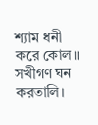শ্যাম ধনী করে কোল॥ সখীগণ ঘন করতালি।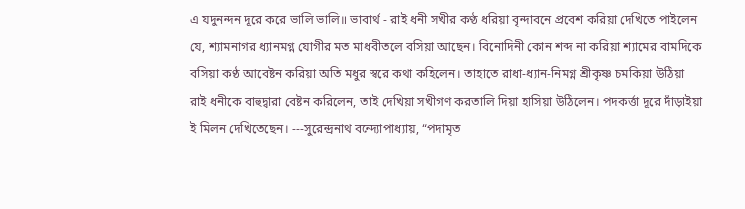এ যদুনন্দন দূরে করে ভালি ভালি॥ ভাবার্থ - রাই ধনী সখীর কণ্ঠ ধরিয়া বৃন্দাবনে প্রবেশ করিয়া দেখিতে পাইলেন যে, শ্যামনাগর ধ্যানমগ্ন যোগীর মত মাধবীতলে বসিয়া আছেন। বিনোদিনী কোন শব্দ না করিয়া শ্যামের বামদিকে বসিয়া কণ্ঠ আবেষ্টন করিয়া অতি মধুর স্বরে কথা কহিলেন। তাহাতে রাধা-ধ্যান-নিমগ্ন শ্রীকৃষ্ণ চমকিয়া উঠিয়া রাই ধনীকে বাহুদ্বারা বেষ্টন করিলেন, তাই দেখিয়া সখীগণ করতালি দিয়া হাসিয়া উঠিলেন। পদকর্ত্তা দূরে দাঁড়াইয়া ই মিলন দেখিতেছেন। ---সুরেন্দ্রনাথ বন্দ্যোপাধ্যায়, “পদামৃত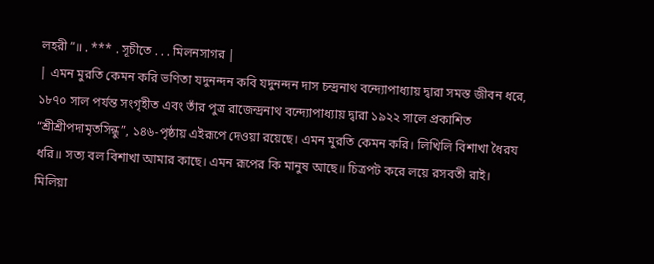লহরী”॥ . *** . সূচীতে . . . মিলনসাগর |
| এমন মুরতি কেমন করি ভণিতা যদুনন্দন কবি যদুনন্দন দাস চন্দ্রনাথ বন্দ্যোপাধ্যায় দ্বারা সমস্ত জীবন ধরে, ১৮৭০ সাল পর্যন্ত সংগৃহীত এবং তাঁর পুত্র রাজেন্দ্রনাথ বন্দ্যোপাধ্যায় দ্বারা ১৯২২ সালে প্রকাশিত “শ্রীশ্রীপদামৃতসিন্ধু”, ১৪৬-পৃষ্ঠায় এইরূপে দেওয়া রয়েছে। এমন মুরতি কেমন করি। লিখিলি বিশাখা ধৈরয ধরি॥ সত্য বল বিশাখা আমার কাছে। এমন রূপের কি মানুষ আছে॥ চিত্রপট করে লয়ে রসবতী রাই। মিলিয়া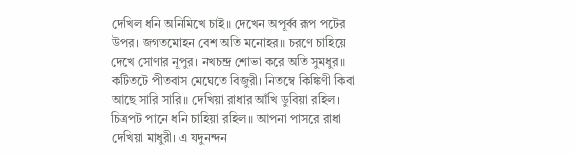দেখিল ধনি অনিমিখে চাই॥ দেখেন অপূর্ব্ব রূপ পটের উপর। জগতমোহন বেশ অতি মনোহর॥ চরণে চাহিয়ে দেখে সোণার নূপুর। নখচন্দ্র শোভা করে অতি সুমধুর॥ কটিতটে পীতবাস মেঘেতে বিজুরী। নিতম্বে কিঙ্কিণী কিবা আছে সারি সারি॥ দেখিয়া রাধার আঁখি ডুবিয়া রহিল। চিত্রপট পানে ধনি চাহিয়া রহিল॥ আপনা পাসরে রাধা দেখিয়া মাধুরী। এ যদুনন্দন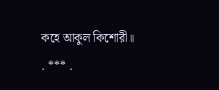কহে আকুল কিশোরী॥ . *** .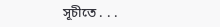সূচীতে . . .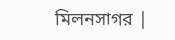মিলনসাগর |